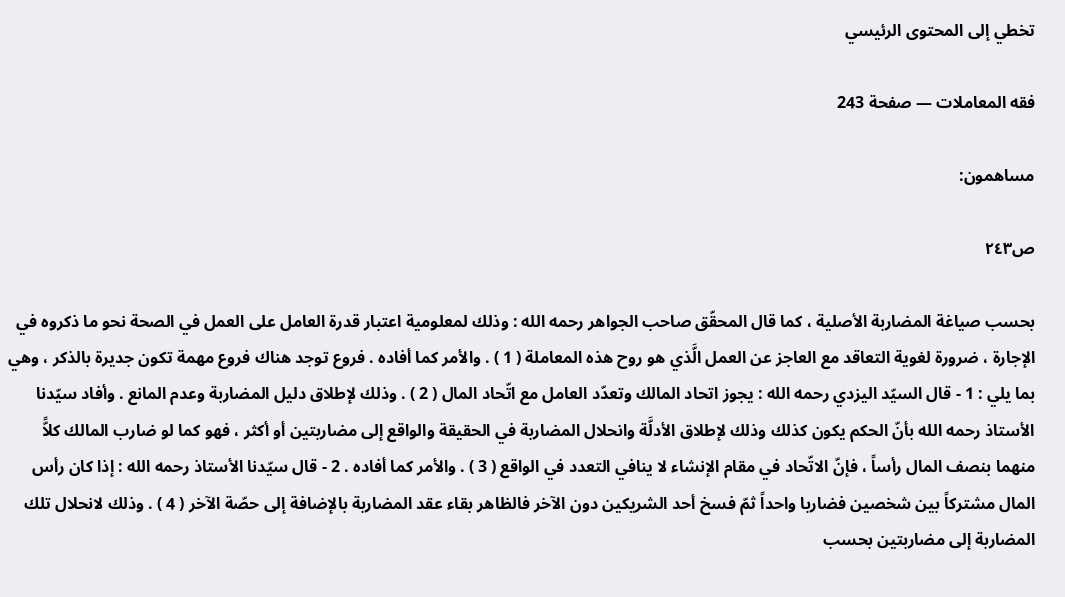تخطي إلى المحتوى الرئيسي

فقه المعاملات — صفحة 243

مساهمون:

ص٢٤٣

بحسب صياغة المضاربة الأصلية ، كما قال المحقّق صاحب الجواهر رحمه الله : وذلك لمعلومية اعتبار قدرة العامل على العمل في الصحة نحو ما ذكروه في الإجارة ، ضرورة لغوية التعاقد مع العاجز عن العمل الَّذي هو روح هذه المعاملة ( 1 ) . والأمر كما أفاده . فروع توجد هناك فروع مهمة تكون جديرة بالذكر ، وهي بما يلي : 1 - قال السيّد اليزدي رحمه الله : يجوز اتحاد المالك وتعدّد العامل مع اتّحاد المال ( 2 ) . وذلك لإطلاق دليل المضاربة وعدم المانع . وأفاد سيّدنا الأستاذ رحمه الله بأنّ الحكم يكون كذلك وذلك لإطلاق الأدلَّة وانحلال المضاربة في الحقيقة والواقع إلى مضاربتين أو أكثر ، فهو كما لو ضارب المالك كلاًّ منهما بنصف المال رأساً ، فإنّ الاتّحاد في مقام الإنشاء لا ينافي التعدد في الواقع ( 3 ) . والأمر كما أفاده . 2 - قال سيّدنا الأستاذ رحمه الله : إذا كان رأس المال مشتركاً بين شخصين فضاربا واحداً ثمّ فسخ أحد الشريكين دون الآخر فالظاهر بقاء عقد المضاربة بالإضافة إلى حصّة الآخر ( 4 ) . وذلك لانحلال تلك المضاربة إلى مضاربتين بحسب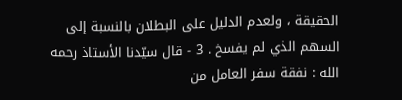الحقيقة ، ولعدم الدليل على البطلان بالنسبة إلى السهم الذي لم يفسخ . 3 - قال سيّدنا الأستاذ رحمه الله : نفقة سفر العامل من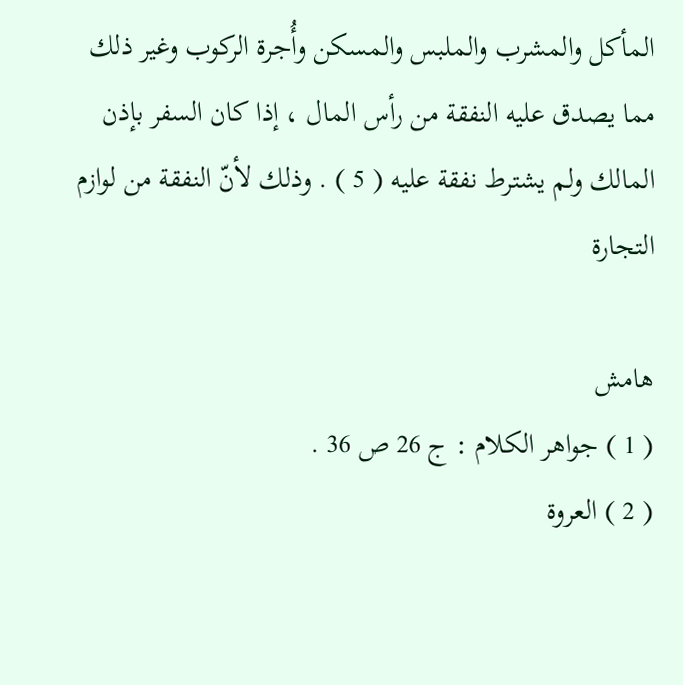المأكل والمشرب والملبس والمسكن وأُجرة الركوب وغير ذلك مما يصدق عليه النفقة من رأس المال ، إذا كان السفر بإذن المالك ولم يشترط نفقة عليه ( 5 ) . وذلك لأنّ النفقة من لوازم التجارة

هامش
( 1 ) جواهر الكلام : ج 26 ص 36 .
( 2 ) العروة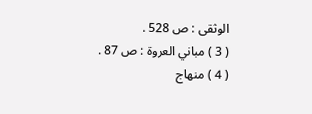الوثقى : ص 528 .
( 3 ) مباني العروة : ص 87 .
( 4 ) منهاج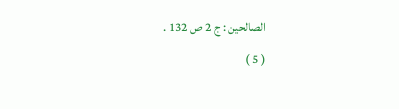الصالحين : ج 2 ص 132 .
( 5 )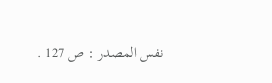نفس المصدر : ص 127 .